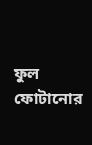ফুল ফোটানোর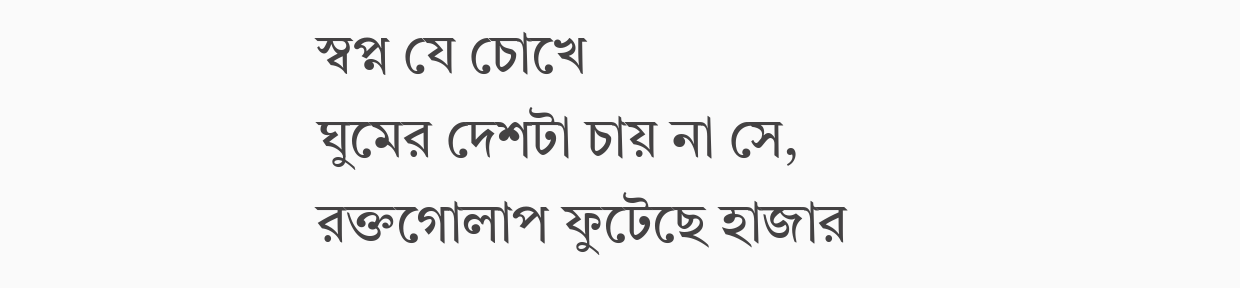স্বপ্ন যে চোখে
ঘুমের দেশটা চায় না সে,
রক্তগোলাপ ফুটেছে হাজার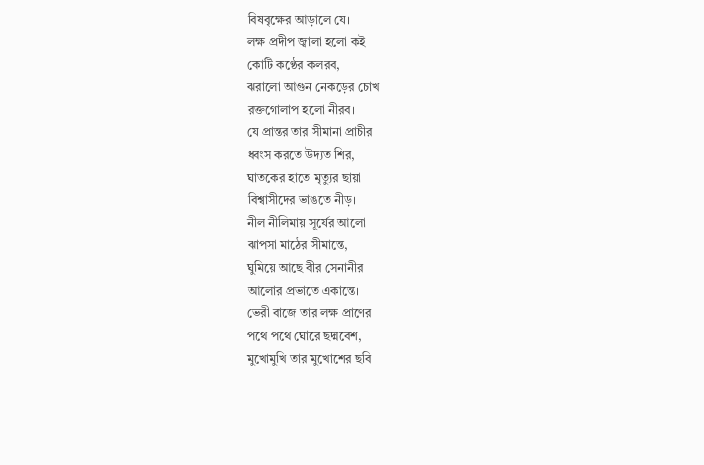বিষবৃক্ষের আড়ালে যে।
লক্ষ প্রদীপ জ্বালা হলো কই
কোটি কণ্ঠের কলরব,
ঝরালো আগুন নেকড়ের চোখ
রক্তগোলাপ হলো নীরব।
যে প্রান্তর তার সীমানা প্রাচীর
ধ্বংস করতে উদ্যত শির,
ঘাতকের হাতে মৃত্যুর ছায়া
বিশ্বাসীদের ভাঙতে নীড়।
নীল নীলিমায় সূর্যের আলো
ঝাপসা মাঠের সীমান্তে,
ঘুমিয়ে আছে বীর সেনানীর
আলোর প্রভাতে একান্তে।
ভেরী বাজে তার লক্ষ প্রাণের
পথে পথে ঘোরে ছদ্মবেশ,
মুখোমুখি তার মুখোশের ছবি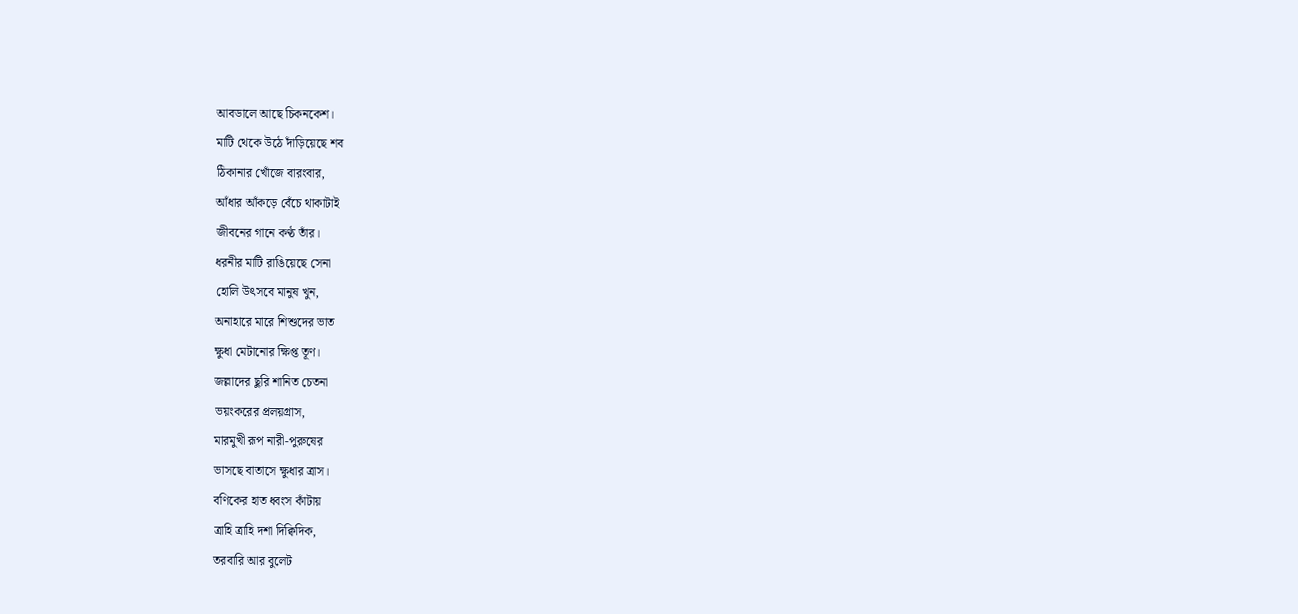আবডালে আছে চিকনকেশ।
মাটি থেকে উঠে দাঁড়িয়েছে শব
ঠিকানার খোঁজে বারংবার,
আঁধার আঁকড়ে বেঁচে থাকাটাই
জীবনের গানে কণ্ঠ তাঁর।
ধরনীর মাটি রাঙিয়েছে সেনা
হোলি উৎসবে মানুষ খুন,
অনাহারে মারে শিশুদের ভাত
ক্ষুধা মেটানোর ক্ষিপ্ত তূণ।
জল্লাদের ছুরি শানিত চেতনা
ভয়ংকরের প্রলয়গ্রাস,
মারমুখী রূপ নারী-পুরুষের
ভাসছে বাতাসে ক্ষুধার ত্রাস।
বণিকের হাত ধ্বংস কাঁটায়
ত্রাহি ত্রাহি দশা দিক্বিদিক,
তরবারি আর বুলেট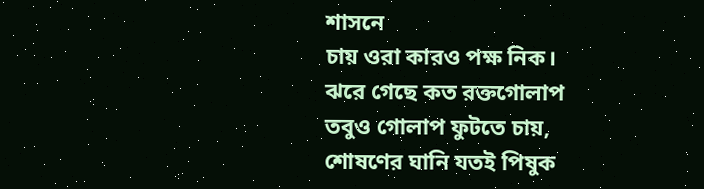শাসনে
চায় ওরা কারও পক্ষ নিক।
ঝরে গেছে কত রক্তগোলাপ
তবুও গোলাপ ফুটতে চায়,
শোষণের ঘানি যতই পিষুক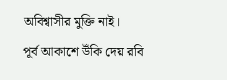অবিশ্বাসীর মুক্তি নাই।
পূর্ব আকাশে উঁকি দেয় রবি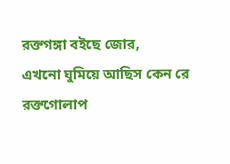রক্তগঙ্গা বইছে জোর,
এখনো ঘুমিয়ে আছিস কেন রে
রক্তগোলাপ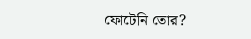ফোটেনি তোর?